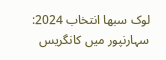لوک سبھا انتخاب 2024: سہارنپور میں کانگریس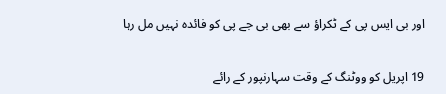اور بی ایس پی کے ٹکراؤ سے بھی بی جے پی کو فائدہ نہیں مل رہا

19 اپریل کو ووٹنگ کے وقت سہارنپور کے رائے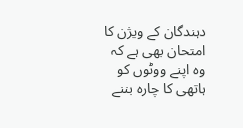دہندگان کے ویژن کا امتحان بھی ہے کہ وہ اپنے ووٹوں کو ہاتھی کا چارہ بننے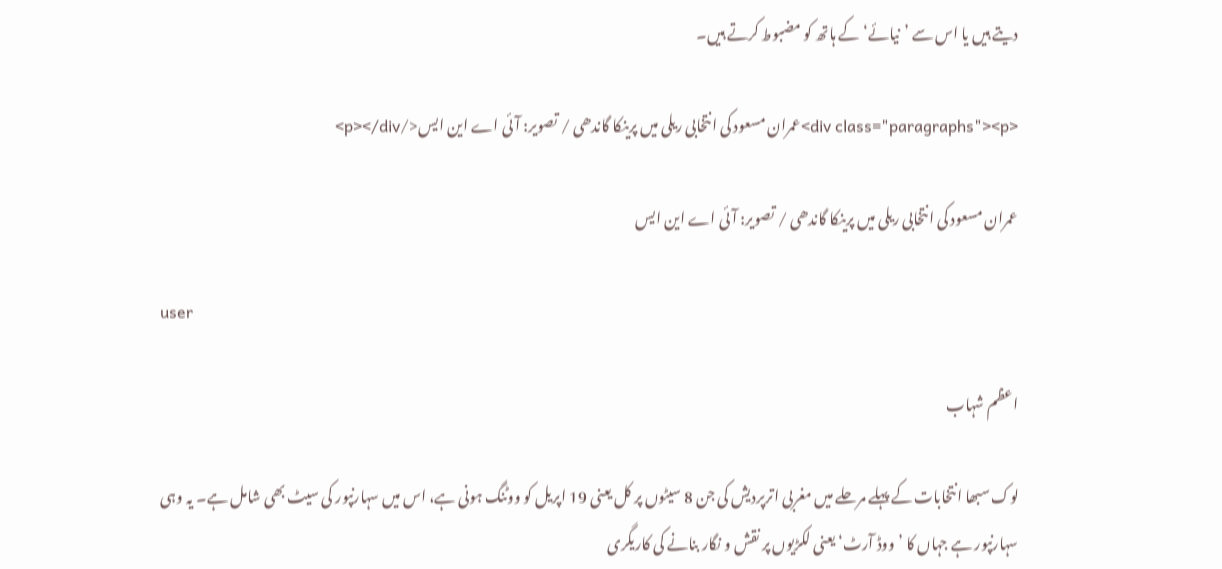دیتے ہیں یا اس سے ’نیائے‘ کے ہاتھ کو مضبوط کرتے ہیں۔

<div class="paragraphs"><p>عمران مسعود کی انتخابی ریلی میں پرینکا گاندھی / تصویر: آئی اے این ایس</p></div>

عمران مسعود کی انتخابی ریلی میں پرینکا گاندھی / تصویر: آئی اے این ایس

user

اعظم شہاب

لوک سبھا انتخابات کے پہلے مرحلے میں مغربی اترپردیش کی جن 8 سیٹوں پر کل یعنی 19 اپریل کو ووٹنگ ہونی ہے، اس میں سہارنپور کی سیٹ بھی شامل ہے۔ یہ وہی سہارنپور ہے جہاں کا ’ووڈ آرٹ‘ یعنی لکڑیوں پر نقش و نگار بنانے کی کاریگری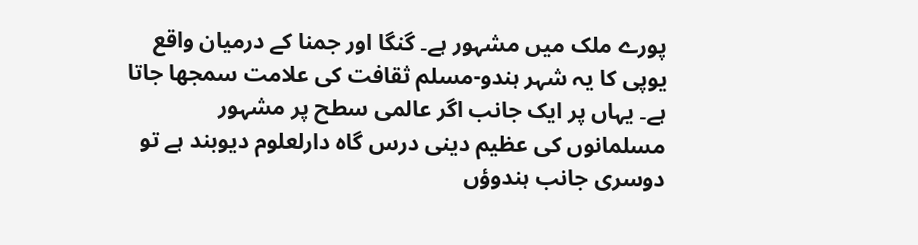پورے ملک میں مشہور ہے۔ گنگا اور جمنا کے درمیان واقع یوپی کا یہ شہر ہندو-مسلم ثقافت کی علامت سمجھا جاتا ہے۔ یہاں پر ایک جانب اگر عالمی سطح پر مشہور مسلمانوں کی عظیم دینی درس گاہ دارلعلوم دیوبند ہے تو دوسری جانب ہندوؤں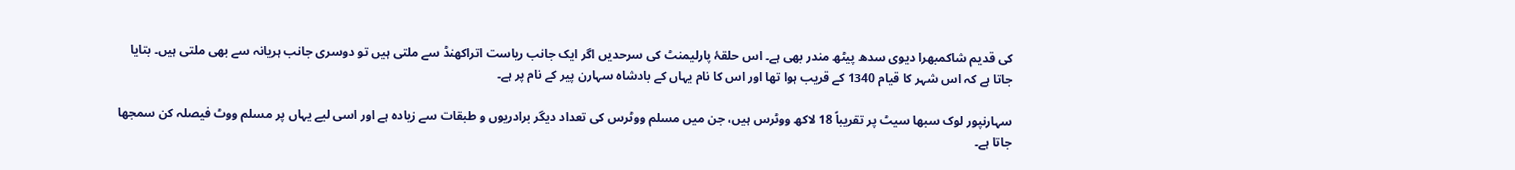کی قدیم شاکمبھرا دیوی سدھ پیٹھ مندر بھی ہے۔ اس حلقۂ پارلیمنٹ کی سرحدیں اگر ایک جانب ریاست اتراکھنڈ سے ملتی ہیں تو دوسری جانب ہریانہ سے بھی ملتی ہیں۔ بتایا جاتا ہے کہ اس شہر کا قیام 1340 کے قریب ہوا تھا اور اس کا نام یہاں کے بادشاہ سہارن پیر کے نام پر ہے۔

سہارنپور لوک سبھا سیٹ پر تقریباً 18 لاکھ ووٹرس ہیں، جن میں مسلم ووٹرس کی تعداد دیگر برادریوں و طبقات سے زیادہ ہے اور اسی لیے یہاں پر مسلم ووٹ فیصلہ کن سمجھا جاتا ہے۔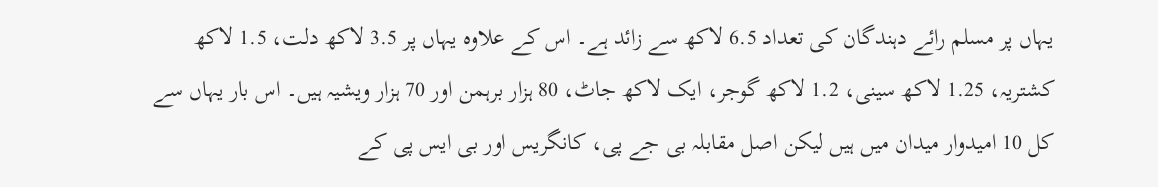یہاں پر مسلم رائے دہندگان کی تعداد 6.5 لاکھ سے زائد ہے۔ اس کے علاوہ یہاں پر 3.5 لاکھ دلت، 1.5 لاکھ کشتریہ، 1.25 لاکھ سینی، 1.2 لاکھ گوجر، ایک لاکھ جاٹ، 80 ہزار برہمن اور 70 ہزار ویشیہ ہیں۔ اس بار یہاں سے کل 10 امیدوار میدان میں ہیں لیکن اصل مقابلہ بی جے پی، کانگریس اور بی ایس پی کے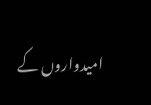امیدواروں کے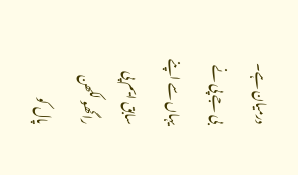درمیان ہے۔ بی جے پی نے یہاں سے اپنے سابق ایم پی راگھو لکھن پال کو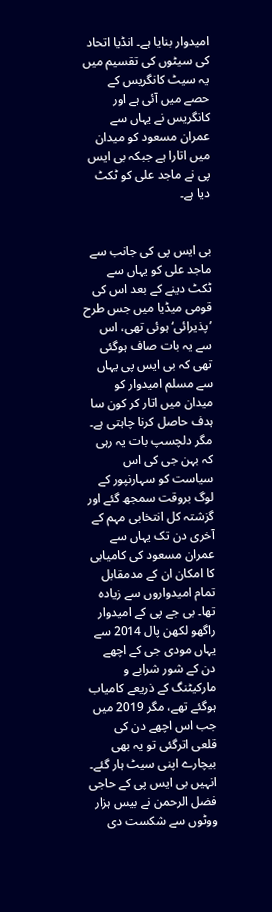امیدوار بنایا ہے۔ انڈیا اتحاد کی سیٹوں کی تقسیم میں یہ سیٹ کانگریس کے حصے میں آئی ہے اور کانگریس نے یہاں سے عمران مسعود کو میدان میں اتارا ہے جبکہ بی ایس پی نے ماجد علی کو ٹکٹ دیا ہے۔


بی ایس پی کی جانب سے ماجد علی کو یہاں سے ٹکٹ دینے کے بعد اس کی قومی میڈیا میں جس طرح ’پذیرائی‘ ہوئی تھی، اس سے یہ بات صاف ہوگئی تھی کہ بی ایس پی یہاں سے مسلم امیدوار کو میدان میں اتار کر کون سا ہدف حاصل کرنا چاہتی ہے۔ مگر دلچسپ بات یہ رہی کہ بہن جی کی اس سیاست کو سہارنپور کے لوگ بروقت سمجھ گئے اور گزشتہ کل انتخابی مہم کے آخری دن تک یہاں سے عمران مسعود کی کامیابی کا امکان ان کے مدمقابل تمام امیدواروں سے زیادہ تھا۔ بی جے پی کے امیدوار راگھو لکھن پال 2014 سے یہاں مودی جی کے اچھے دن کے شور شرابے و مارکیٹنگ کے ذریعے کامیاب ہوگئے تھے، مگر 2019 میں جب اس اچھے دن کی قلعی اترگئی تو یہ بھی بیچارے اپنی سیٹ ہار گئے۔ انہیں بی ایس پی کے حاجی فضل الرحمن نے بیس ہزار ووٹوں سے شکست دی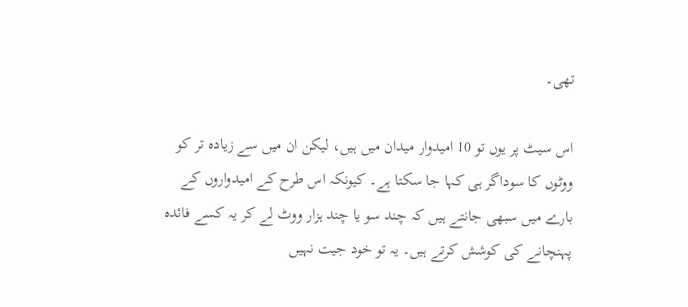تھی۔

اس سیٹ پر یوں تو 10 امیدوار میدان میں ہیں، لیکن ان میں سے زیادہ تر کو ووٹوں کا سوداگر ہی کہا جا سکتا ہے۔ کیونکہ اس طرح کے امیدواروں کے بارے میں سبھی جانتے ہیں کہ چند سو یا چند ہزار ووٹ لے کر یہ کسے فائدہ پہنچانے کی کوشش کرتے ہیں۔ یہ تو خود جیت نہیں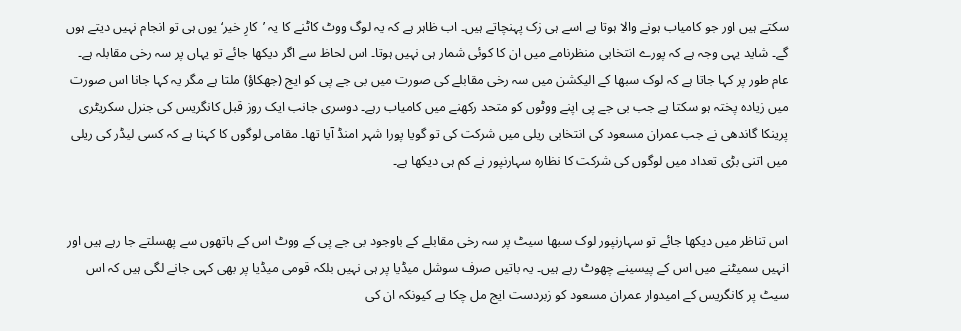سکتے ہیں اور جو کامیاب ہونے والا ہوتا ہے اسے ہی زک پہنچاتے ہیں۔ اب ظاہر ہے کہ یہ لوگ ووٹ کاٹنے کا یہ ’کارِ خیر‘ یوں ہی تو انجام نہیں دیتے ہوں گے۔ شاید یہی وجہ ہے کہ پورے انتخابی منظرنامے میں ان کا کوئی شمار ہی نہیں ہوتا۔ اس لحاظ سے اگر دیکھا جائے تو یہاں پر سہ رخی مقابلہ ہے۔ عام طور پر کہا جاتا ہے کہ لوک سبھا کے الیکشن میں سہ رخی مقابلے کی صورت میں بی جے پی کو ایج (جھکاؤ) ملتا ہے مگر یہ کہا جانا اس صورت میں زیادہ پختہ ہو سکتا ہے جب بی جے پی اپنے ووٹوں کو متحد رکھنے میں کامیاب رہے۔ دوسری جانب ایک روز قبل کانگریس کی جنرل سکریٹری پرینکا گاندھی نے جب عمران مسعود کی انتخابی ریلی میں شرکت کی تو گویا پورا شہر امنڈ آیا تھا۔ مقامی لوگوں کا کہنا ہے کہ کسی لیڈر کی ریلی میں اتنی بڑی تعداد میں لوگوں کی شرکت کا نظارہ سہارنپور نے کم ہی دیکھا ہے۔


اس تناظر میں دیکھا جائے تو سہارنپور لوک سبھا سیٹ پر سہ رخی مقابلے کے باوجود بی جے پی کے ووٹ اس کے ہاتھوں سے پھسلتے جا رہے ہیں اور انہیں سمیٹنے میں اس کے پیسینے چھوٹ رہے ہیں۔ یہ باتیں صرف سوشل میڈیا پر ہی نہیں بلکہ قومی میڈیا پر بھی کہی جانے لگی ہیں کہ اس سیٹ پر کانگریس کے امیدوار عمران مسعود کو زبردست ایج مل چکا ہے کیونکہ ان کی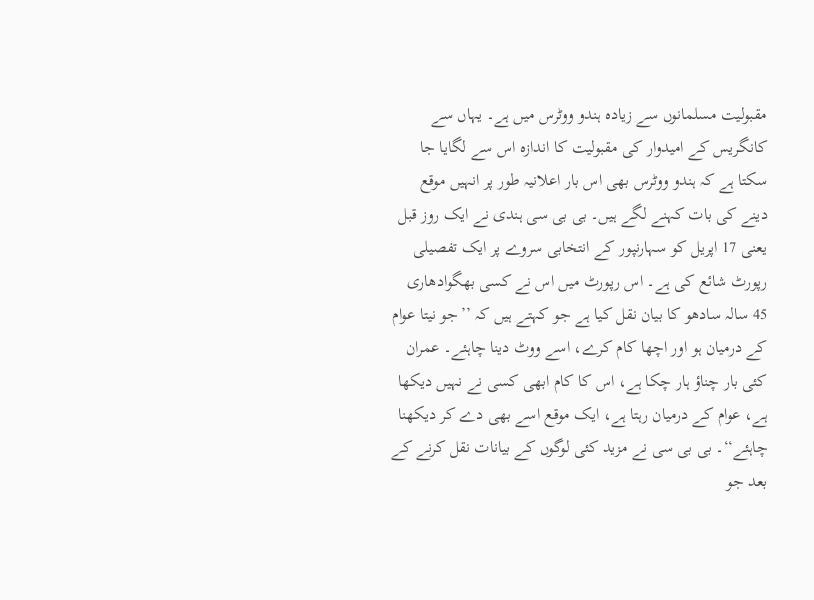مقبولیت مسلمانوں سے زیادہ ہندو ووٹرس میں ہے۔ یہاں سے کانگریس کے امیدوار کی مقبولیت کا اندازہ اس سے لگایا جا سکتا ہے کہ ہندو ووٹرس بھی اس بار اعلانیہ طور پر انہیں موقع دینے کی بات کہنے لگے ہیں۔ بی بی سی ہندی نے ایک روز قبل یعنی 17 اپریل کو سہارنپور کے انتخابی سروے پر ایک تفصیلی رپورٹ شائع کی ہے۔ اس رپورٹ میں اس نے کسی بھگوادھاری 45 سالہ سادھو کا بیان نقل کیا ہے جو کہتے ہیں کہ ’’جو نیتا عوام کے درمیان ہو اور اچھا کام کرے، اسے ووٹ دینا چاہئے۔ عمران کئی بار چناؤ ہار چکا ہے، اس کا کام ابھی کسی نے نہیں دیکھا ہے، عوام کے درمیان رہتا ہے، ایک موقع اسے بھی دے کر دیکھنا چاہئے‘‘۔ بی بی سی نے مزید کئی لوگوں کے بیانات نقل کرنے کے بعد جو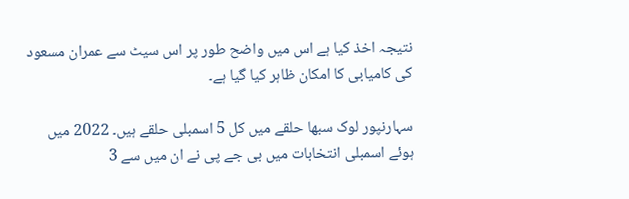نتیجہ اخذ کیا ہے اس میں واضح طور پر اس سیٹ سے عمران مسعود کی کامیابی کا امکان ظاہر کیا گیا ہے۔

سہارنپور لوک سبھا حلقے میں کل 5 اسمبلی حلقے ہیں۔ 2022 میں ہوئے اسمبلی انتخابات میں بی جے پی نے ان میں سے 3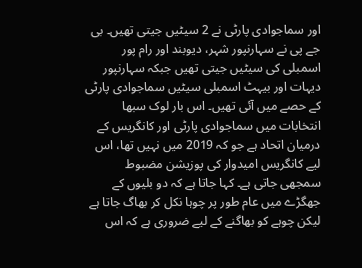اور سماجوادی پارٹی نے 2 سیٹیں جیتی تھیں۔ بی جے پی نے سہارنپور شہر، دیوبند اور رام پور اسمبلی کی سیٹیں جیتی تھیں جبکہ سہارنپور دیہات اور بیہٹ اسمبلی سیٹیں سماجوادی پارٹی کے حصے میں آئی تھیں۔ اس بار لوک سبھا انتخابات میں سماجوادی پارٹی اور کانگریس کے درمیان اتحاد ہے جو کہ 2019 میں نہیں تھا، اس لیے کانگریس امیدوار کی پوزیشن مضبوط سمجھی جاتی ہے۔ کہا جاتا ہے کہ دو بلیوں کے جھگڑے میں عام طور پر چوہا نکل کر بھاگ جاتا ہے لیکن چوہے کو بھاگنے کے لیے ضروری ہے کہ اس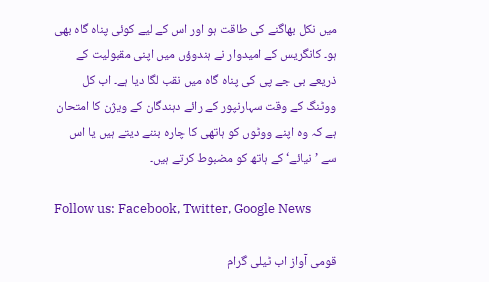میں نکل بھاگنے کی طاقت ہو اور اس کے لیے کوئی پناہ گاہ بھی ہو۔ کانگریس کے امیدوار نے ہندوؤں میں اپنی مقبولیت کے ذریعے بی جے پی کی پناہ گاہ میں نقب لگا دیا ہے۔ اب کل ووٹنگ کے وقت سہارنپور کے رائے دہندگان کے ویژن کا امتحان ہے کہ وہ اپنے ووٹوں کو ہاتھی کا چارہ بننے دیتے ہیں یا اس سے ’نیائے‘ کے ہاتھ کو مضبوط کرتے ہیں۔

Follow us: Facebook, Twitter, Google News

قومی آواز اب ٹیلی گرام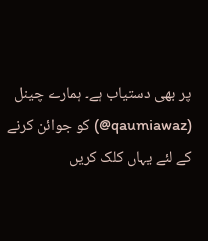پر بھی دستیاب ہے۔ ہمارے چینل (qaumiawaz@) کو جوائن کرنے کے لئے یہاں کلک کریں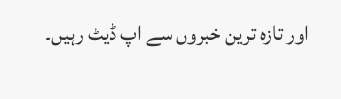اور تازہ ترین خبروں سے اپ ڈیٹ رہیں۔